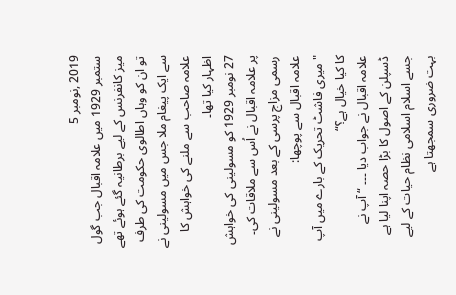2019 ,نومبر 5
ستمبر 1929 میں علامہ اقبال جب گول میز کانفرنس کے لیے برطانیہ گئے ہوئے تھے تو ان کو وہاں اطالوی حکومت کی طرف سے ایک پیغام ملا جس میں مسولینی نے علامہ صاحب سے ملنے کی خواہش کا اظہار کیا تھا۔
27 نومبر 1929 کو مسولینی کی خواہش پر علامہ اقبال نے اُس سے ملاقات کی۔ رسمی مزاج پرسی کے بعد مسولینی نے علامہ اقبال سے پوچھا:
"میری فاشٹ تحریک کے بارے میں آپ کا کیا خیال ہے؟“
علامہ اقبال نے جواب دیا ۔۔۔ “ آپ نے ڈسپلن کے اصول کا بڑا حصہ اپنا لیا ہے جسے اسلام اسلامی نظام حیات کے لیے بہت ضروری سمجھتا ہے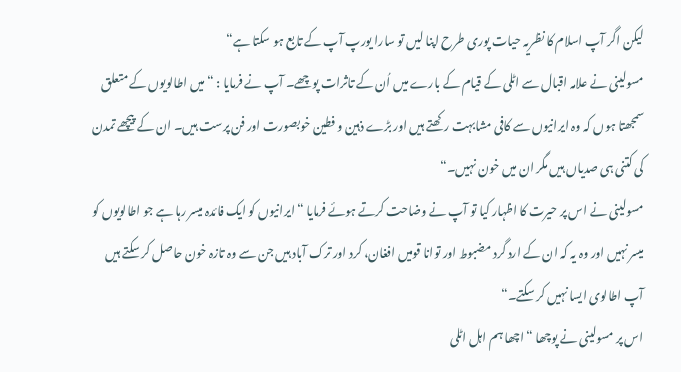لیکن اگر آپ اسلام کا نظریہ حیات پوری طرح اپنا لیں تو سارا یورپ آپ کے تابع ہو سکتا ہے“
مسولینی نے علامہ اقبال سے اٹلی کے قیام کے بارے میں اُن کے تاثرات پوچھے۔ آپ نے فرمایا : “ میں اطالویوں کے متعلق سمجھتا ہوں کہ وہ ایرانیوں سے کافی مشابہت رکھتے ہیں اور بڑے ذہین و فطین خوبصورت اور فن پرست ہیں۔ ان کے پیچھے تمدن کی کتنی ہی صدیاں ہیں مگر ان میں خون نہیں۔“
مسولینی نے اس پر حیرت کا اظہار کیا تو آپ نے وضاحت کرتے ہوئے فرمایا “ایرانیوں کو ایک فائدہ میسر رہا ہے جو اطالویوں کو میسر نہیں اور وہ یہ کہ ان کے ارد گرد مضبوط اور توانا قومیں افغان، کرد اور ترک آباد ہیں جن سے وہ تازہ خون حاصل کر سکتے ہیں آپ اطالوی ایسا نہیں کر سکتے۔“
اس پر مسولینی نے پوچھا “اچھا ہم اہل اٹلی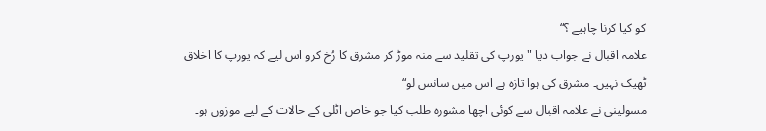کو کیا کرنا چاہیے ؟“
علامہ اقبال نے جواب دیا "یورپ کی تقلید سے منہ موڑ کر مشرق کا رُخ کرو اس لیے کہ یورپ کا اخلاق ٹھیک نہیں۔ مشرق کی ہوا تازہ ہے اس میں سانس لو“
مسولینی نے علامہ اقبال سے کوئی اچھا مشورہ طلب کیا جو خاص اٹلی کے حالات کے لیے موزوں ہو۔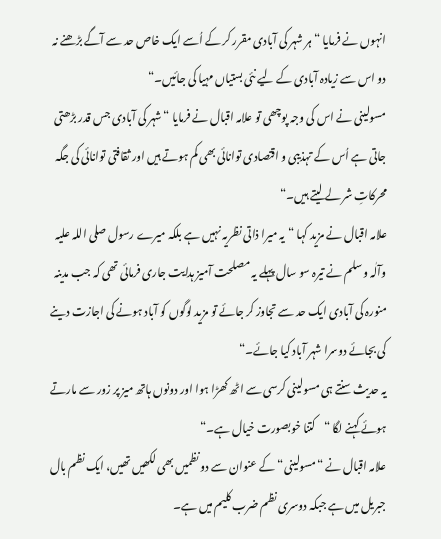انہوں نے فرمایا “ہر شہر کی آبادی مقرر کر کے اُسے ایک خاص حد سے آگے بڑھنے نہ دو اس سے زیادہ آبادی کے لیے نئی بستیاں مہیا کی جائیں۔“
مسولینی نے اس کی وجہ پوچھی تو علامہ اقبال نے فرمایا “شہر کی آبادی جس قدر بڑھتی جاتی ہے اُس کے تہذیبی و اقتصادی توانائی بھی کم ہوتے ہیں اور ثقافتی توانائی کی جگہ محرکاتِ شر لے لیتے ہیں۔“
علامہ اقبال نے مزید کہا “یہ میرا ذاتی نظریہ نہیں ہے بلکہ میرے رسول صلی اللہ علیہ وآلٰہ وسلم نے تیرہ سو سال پہلے یہ مصلحت آمیز ہدایت جاری فرمائی تھی کہ جب مدینہ منورہ کی آبادی ایک حد سے تجاوز کر جائے تو مزید لوگوں کو آباد ہونے کی اجازت دینے کی بجائے دوسرا شہر آباد کیا جائے۔“
یہ حدیث سنتے ہی مسولینی کرسی سے اٹھ کھڑا ہوا اور دونوں ہاتھ میز پر زور سے مارتے ہوئے کہنے لگا “کتنا خوبصورت خیال ہے۔“
علامہ اقبال نے “مسولینی“ کے عنوان سے دو نظمیں بھی لکھیں تھیں، ایک نظم بال جبریل میں ہے جبکہ دوسری نظم ضرب کلیم میں ہے۔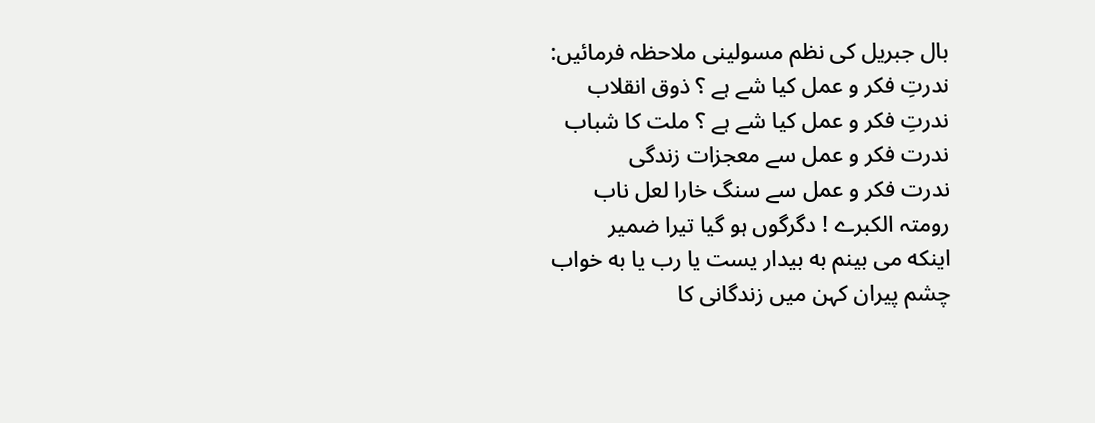بال جبریل کی نظم مسولینی ملاحظہ فرمائیں:
ندرتِ فکر و عمل کیا شے ہے ؟ ذوق انقلاب
ندرتِ فکر و عمل کیا شے ہے ؟ ملت کا شباب
ندرت فکر و عمل سے معجزات زندگی
ندرت فکر و عمل سے سنگ خارا لعل ناب
رومتہ الکبرے ! دگرگوں ہو گیا تیرا ضمیر
اینکه می بینم به بیدار یست یا رب یا به خواب
چشم پیران کہن میں زندگانی کا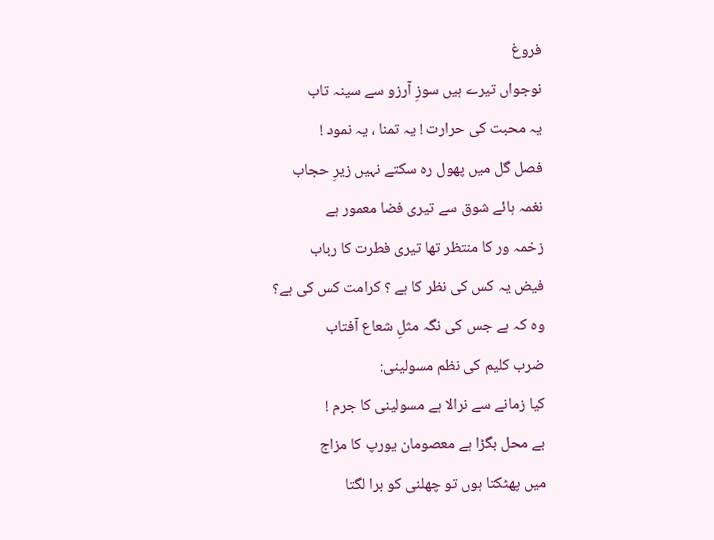فروغ
نوجواں تیرے ہیں سوزِ آرزو سے سینہ تاب
یہ محبت کی حرارت ! یہ تمنا ، یہ نمود !
فصل گل میں پھول رہ سکتے نہیں زیرِ حجاب
نغمہ ہائے شوق سے تیری فضا معمور ہے
زخمہ ور کا منتظر تھا تیری فطرت کا رباب
فیض یہ کس کی نظر کا ہے ؟ کرامت کس کی ہے؟
وہ کہ ہے جس کی نگہ مثلِ شعاع آفتاب
ضرب کلیم کی نظم مسولینی:
کیا زمانے سے نرالا ہے مسولینی کا جرم !
بے محل بگڑا ہے معصومان یورپ کا مزاج
میں پھٹکتا ہوں تو چھلنی کو برا لگتا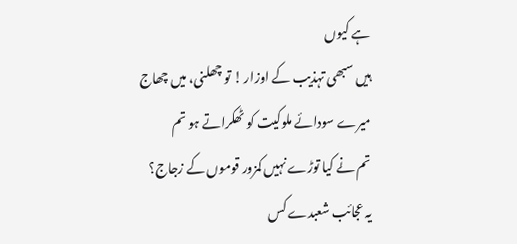ہے کیوں
ہیں سبھی تہذیب کے اوزار ! تو چھلنی، میں چھاج
میرے سودائے ملوکیت کو ٹھکراتے ہو تم
تم نے کیا توڑے نہیں کمزور قوموں کے زجاج؟
یہ عجائب شعبدے کس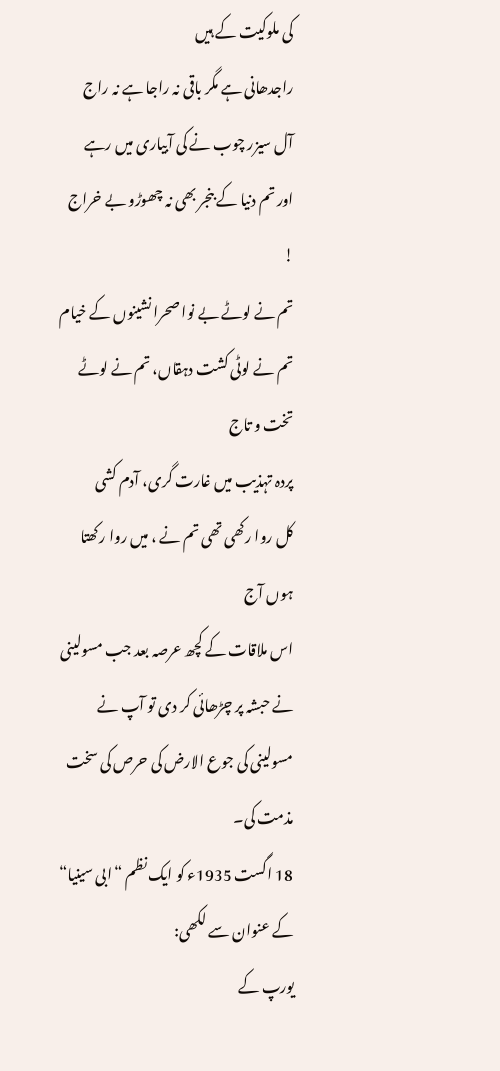کی ملوکیت کے ہیں
راجدھانی ہے مگر باقی نہ راجا ہے نہ راج
آل سیزر چوب نے کی آبیاری میں رہے
اور تم دنیا کے بنجر بھی نہ چھوڑو بے خراج !
تم نے لوٹے بے نوا صحرا نشینوں کے خیام
تم نے لوٹی کشت دہقاں، تم نے لوٹے تخت و تاج
پردہ تہذیب میں غارت گری، آدم کشی
کل روا رکھی تھی تم نے ، میں روا رکھتا ہوں آج
اس ملاقات کے کچھ عرصہ بعد جب مسولینی نے حبشہ پر چڑھائی کر دی تو آپ نے مسولینی کی جوع الارض کی حرص کی سخت مذمت کی۔
18 اگست 1935ء کو ایک نظم “ابی سینیا“ کے عنوان سے لکھی:
یورپ کے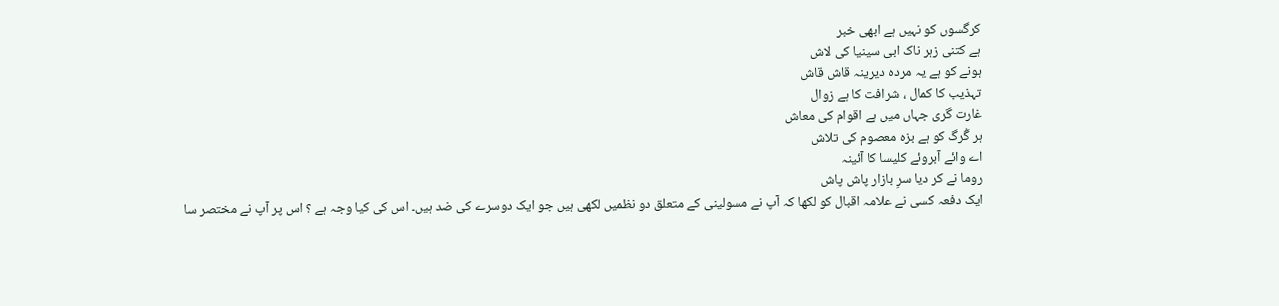کرگسوں کو نہیں ہے ابھی خبر
ہے کتنی زہر ناک ابی سینیا کی لاش
ہونے کو ہے یہ مردہ دیرینہ قاش قاش
تہذیب کا کمال ، شرافت کا ہے زوال
غارت گری جہاں میں ہے اقوام کی معاش
ہر گُرگ کو ہے بزہ معصوم کی تلاش
اے وائے آبروئے کلیسا کا آئینہ
روما نے کر دیا سرِ بازار پاش پاش
ایک دفعہ کسی نے علامہ اقبال کو لکھا کہ آپ نے مسولینی کے متعلق دو نظمیں لکھی ہیں جو ایک دوسرے کی ضد ہیں۔ اس کی کیا وجہ ہے ؟ اس پر آپ نے مختصر سا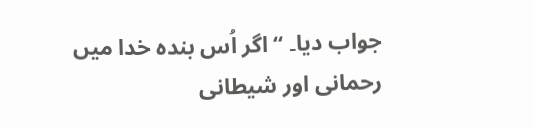جواب دیا۔ “اگر اُس بندہ خدا میں رحمانی اور شیطانی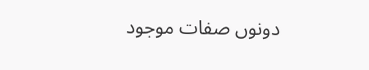دونوں صفات موجود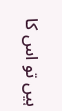ہیں تو اس کا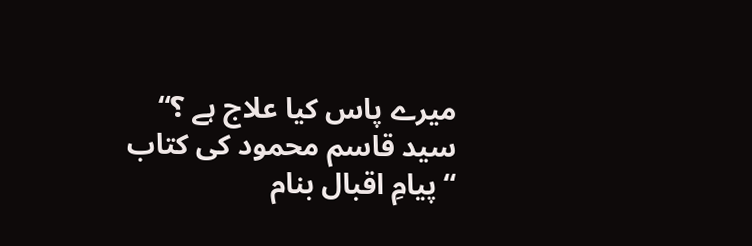میرے پاس کیا علاج ہے ؟“
سید قاسم محمود کی کتاب
“پیامِ اقبال بنام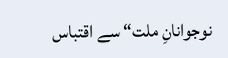نوجوانانِ ملت“ سے اقتباس